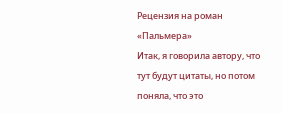Рецензия на роман «Пальмера»
Итак, я говорила автору, что тут будут цитаты, но потом поняла, что это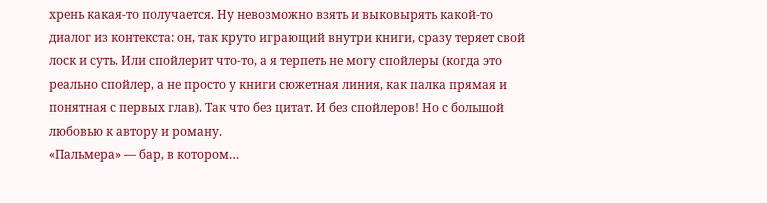хрень какая-то получается. Ну невозможно взять и выковырять какой-то диалог из контекста: он, так круто играющий внутри книги, сразу теряет свой лоск и суть. Или спойлерит что-то, а я терпеть не могу спойлеры (когда это реально спойлер, а не просто у книги сюжетная линия, как палка прямая и понятная с первых глав). Так что без цитат. И без спойлеров! Но с большой любовью к автору и роману.
«Пальмера» — бар, в котором…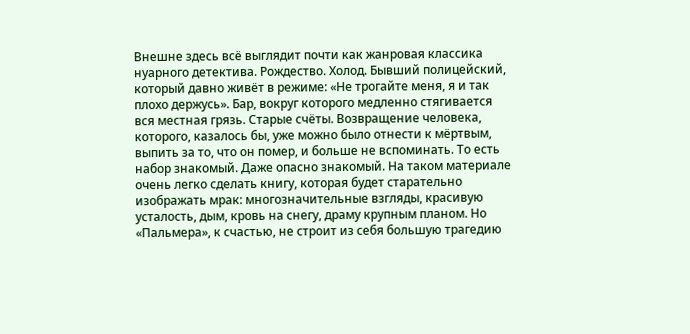Внешне здесь всё выглядит почти как жанровая классика нуарного детектива. Рождество. Холод. Бывший полицейский, который давно живёт в режиме: «Не трогайте меня, я и так плохо держусь». Бар, вокруг которого медленно стягивается вся местная грязь. Старые счёты. Возвращение человека, которого, казалось бы, уже можно было отнести к мёртвым, выпить за то, что он помер, и больше не вспоминать. То есть набор знакомый. Даже опасно знакомый. На таком материале очень легко сделать книгу, которая будет старательно изображать мрак: многозначительные взгляды, красивую усталость, дым, кровь на снегу, драму крупным планом. Но «Пальмера», к счастью, не строит из себя большую трагедию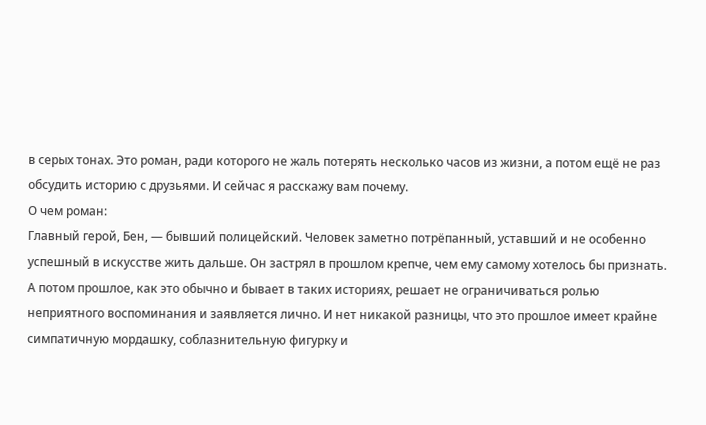в серых тонах. Это роман, ради которого не жаль потерять несколько часов из жизни, а потом ещё не раз обсудить историю с друзьями. И сейчас я расскажу вам почему.
О чем роман:
Главный герой, Бен, — бывший полицейский. Человек заметно потрёпанный, уставший и не особенно успешный в искусстве жить дальше. Он застрял в прошлом крепче, чем ему самому хотелось бы признать. А потом прошлое, как это обычно и бывает в таких историях, решает не ограничиваться ролью неприятного воспоминания и заявляется лично. И нет никакой разницы, что это прошлое имеет крайне симпатичную мордашку, соблазнительную фигурку и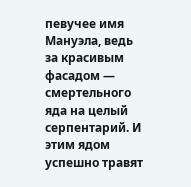певучее имя Мануэла, ведь за красивым фасадом — смертельного яда на целый серпентарий. И этим ядом успешно травят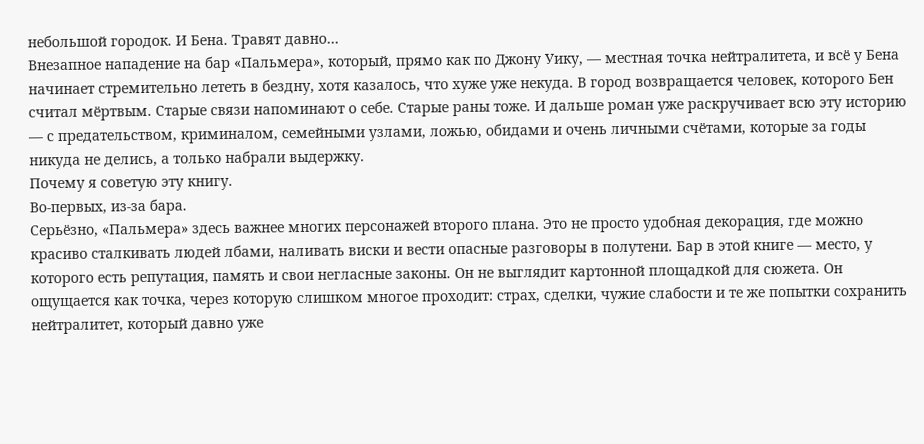небольшой городок. И Бена. Травят давно…
Внезапное нападение на бар «Пальмера», который, прямо как по Джону Уику, — местная точка нейтралитета, и всё у Бена начинает стремительно лететь в бездну, хотя казалось, что хуже уже некуда. В город возвращается человек, которого Бен считал мёртвым. Старые связи напоминают о себе. Старые раны тоже. И дальше роман уже раскручивает всю эту историю — с предательством, криминалом, семейными узлами, ложью, обидами и очень личными счётами, которые за годы никуда не делись, а только набрали выдержку.
Почему я советую эту книгу.
Во-первых, из-за бара.
Серьёзно, «Пальмера» здесь важнее многих персонажей второго плана. Это не просто удобная декорация, где можно красиво сталкивать людей лбами, наливать виски и вести опасные разговоры в полутени. Бар в этой книге — место, у которого есть репутация, память и свои негласные законы. Он не выглядит картонной площадкой для сюжета. Он ощущается как точка, через которую слишком многое проходит: страх, сделки, чужие слабости и те же попытки сохранить нейтралитет, который давно уже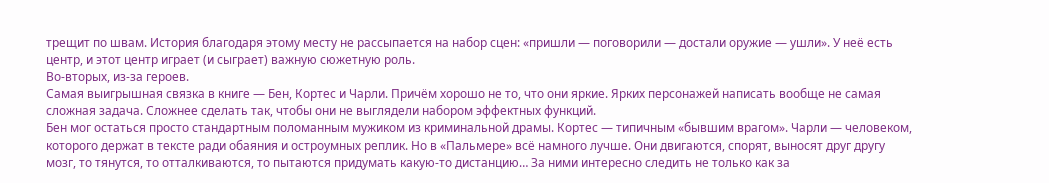трещит по швам. История благодаря этому месту не рассыпается на набор сцен: «пришли — поговорили — достали оружие — ушли». У неё есть центр, и этот центр играет (и сыграет) важную сюжетную роль.
Во-вторых, из-за героев.
Самая выигрышная связка в книге — Бен, Кортес и Чарли. Причём хорошо не то, что они яркие. Ярких персонажей написать вообще не самая сложная задача. Сложнее сделать так, чтобы они не выглядели набором эффектных функций.
Бен мог остаться просто стандартным поломанным мужиком из криминальной драмы. Кортес — типичным «бывшим врагом». Чарли — человеком, которого держат в тексте ради обаяния и остроумных реплик. Но в «Пальмере» всё намного лучше. Они двигаются, спорят, выносят друг другу мозг, то тянутся, то отталкиваются, то пытаются придумать какую-то дистанцию… За ними интересно следить не только как за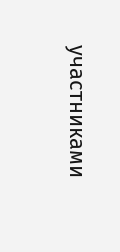участниками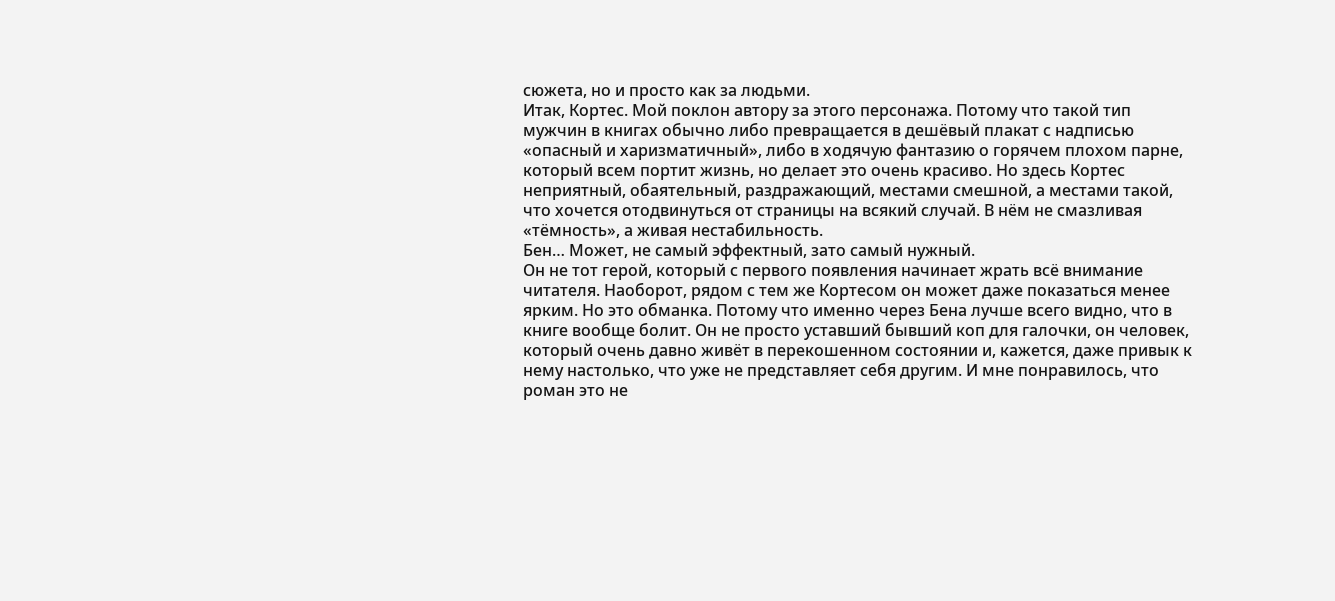сюжета, но и просто как за людьми.
Итак, Кортес. Мой поклон автору за этого персонажа. Потому что такой тип мужчин в книгах обычно либо превращается в дешёвый плакат с надписью «опасный и харизматичный», либо в ходячую фантазию о горячем плохом парне, который всем портит жизнь, но делает это очень красиво. Но здесь Кортес неприятный, обаятельный, раздражающий, местами смешной, а местами такой, что хочется отодвинуться от страницы на всякий случай. В нём не смазливая «тёмность», а живая нестабильность.
Бен… Может, не самый эффектный, зато самый нужный.
Он не тот герой, который с первого появления начинает жрать всё внимание читателя. Наоборот, рядом с тем же Кортесом он может даже показаться менее ярким. Но это обманка. Потому что именно через Бена лучше всего видно, что в книге вообще болит. Он не просто уставший бывший коп для галочки, он человек, который очень давно живёт в перекошенном состоянии и, кажется, даже привык к нему настолько, что уже не представляет себя другим. И мне понравилось, что роман это не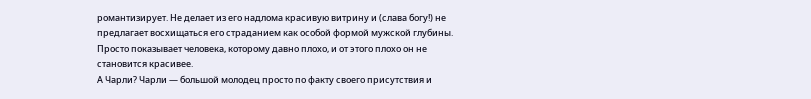романтизирует. Не делает из его надлома красивую витрину и (слава богу!) не предлагает восхищаться его страданием как особой формой мужской глубины. Просто показывает человека, которому давно плохо, и от этого плохо он не становится красивее.
А Чарли? Чарли — большой молодец просто по факту своего присутствия и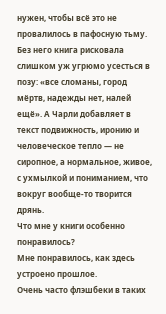нужен, чтобы всё это не провалилось в пафосную тьму. Без него книга рисковала слишком уж угрюмо усесться в позу: «все сломаны, город мёртв, надежды нет, налей ещё». А Чарли добавляет в текст подвижность, иронию и человеческое тепло — не сиропное, а нормальное, живое, с ухмылкой и пониманием, что вокруг вообще-то творится дрянь.
Что мне у книги особенно понравилось?
Мне понравилось, как здесь устроено прошлое.
Очень часто флэшбеки в таких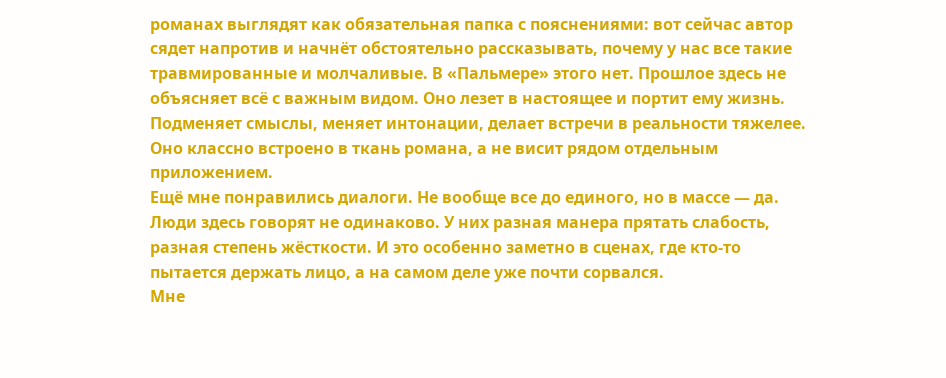романах выглядят как обязательная папка с пояснениями: вот сейчас автор сядет напротив и начнёт обстоятельно рассказывать, почему у нас все такие травмированные и молчаливые. В «Пальмере» этого нет. Прошлое здесь не объясняет всё с важным видом. Оно лезет в настоящее и портит ему жизнь. Подменяет смыслы, меняет интонации, делает встречи в реальности тяжелее. Оно классно встроено в ткань романа, а не висит рядом отдельным приложением.
Ещё мне понравились диалоги. Не вообще все до единого, но в массе — да. Люди здесь говорят не одинаково. У них разная манера прятать слабость, разная степень жёсткости. И это особенно заметно в сценах, где кто-то пытается держать лицо, а на самом деле уже почти сорвался.
Мне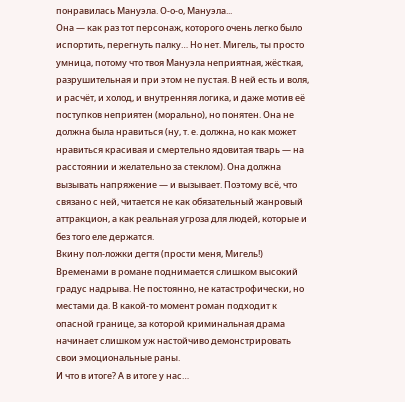понравилась Мануэла. О-о-о, Мануэла...
Она — как раз тот персонаж, которого очень легко было испортить, перегнуть палку… Но нет. Мигель, ты просто умница, потому что твоя Мануэла неприятная, жёсткая, разрушительная и при этом не пустая. В ней есть и воля, и расчёт, и холод, и внутренняя логика, и даже мотив её поступков неприятен (морально), но понятен. Она не должна была нравиться (ну, т. е. должна, но как может нравиться красивая и смертельно ядовитая тварь — на расстоянии и желательно за стеклом). Она должна вызывать напряжение — и вызывает. Поэтому всё, что связано с ней, читается не как обязательный жанровый аттракцион, а как реальная угроза для людей, которые и без того еле держатся.
Вкину пол-ложки дегтя (прости меня, Мигель!)
Временами в романе поднимается слишком высокий градус надрыва. Не постоянно, не катастрофически, но местами да. В какой-то момент роман подходит к опасной границе, за которой криминальная драма начинает слишком уж настойчиво демонстрировать свои эмоциональные раны.
И что в итоге? А в итоге у нас…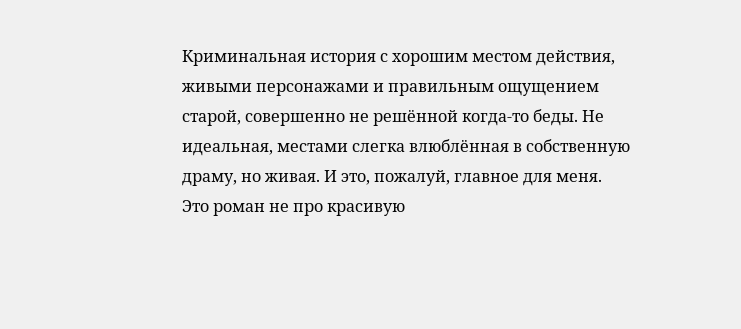Криминальная история с хорошим местом действия, живыми персонажами и правильным ощущением старой, совершенно не решённой когда-то беды. Не идеальная, местами слегка влюблённая в собственную драму, но живая. И это, пожалуй, главное для меня.
Это роман не про красивую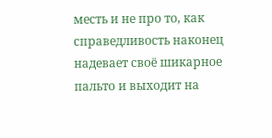месть и не про то, как справедливость наконец надевает своё шикарное пальто и выходит на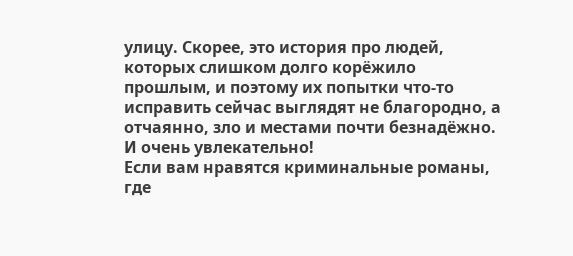улицу. Скорее, это история про людей, которых слишком долго корёжило прошлым, и поэтому их попытки что-то исправить сейчас выглядят не благородно, а отчаянно, зло и местами почти безнадёжно. И очень увлекательно!
Если вам нравятся криминальные романы, где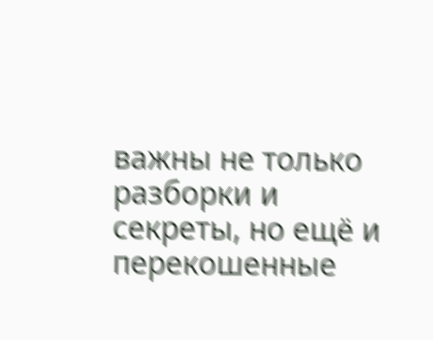важны не только разборки и секреты, но ещё и перекошенные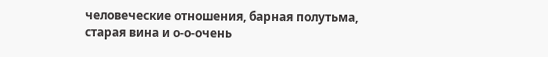человеческие отношения, барная полутьма, старая вина и о-о-очень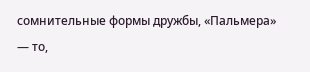сомнительные формы дружбы, «Пальмера» — то,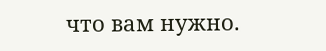что вам нужно.